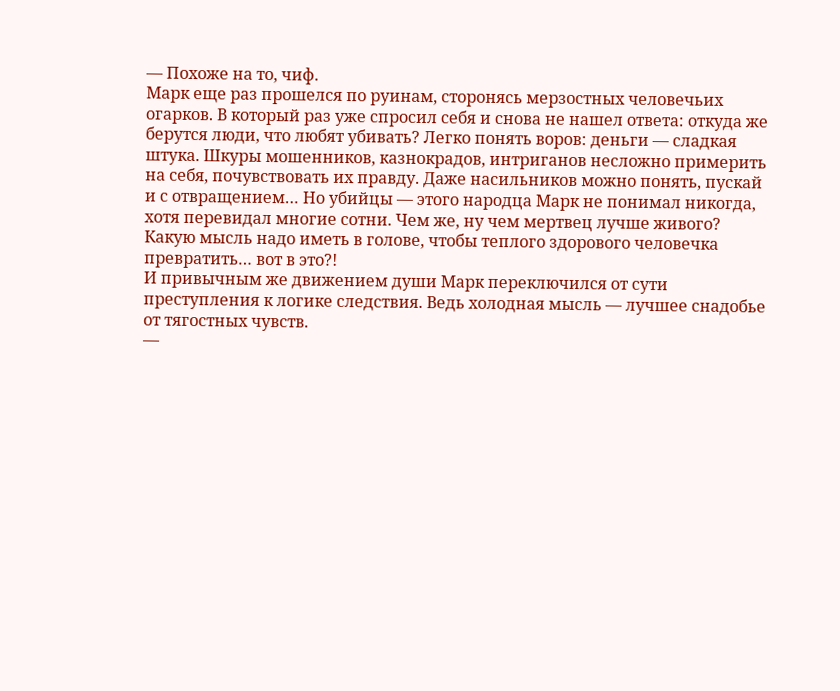— Похоже на то, чиф.
Марк еще раз прошелся по руинам, сторонясь мерзостных человечьих огарков. В который раз уже спросил себя и снова не нашел ответа: откуда же берутся люди, что любят убивать? Легко понять воров: деньги — сладкая штука. Шкуры мошенников, казнокрадов, интриганов несложно примерить на себя, почувствовать их правду. Даже насильников можно понять, пускай и с отвращением… Но убийцы — этого народца Марк не понимал никогда, хотя перевидал многие сотни. Чем же, ну чем мертвец лучше живого? Какую мысль надо иметь в голове, чтобы теплого здорового человечка превратить… вот в это?!
И привычным же движением души Марк переключился от сути преступления к логике следствия. Ведь холодная мысль — лучшее снадобье от тягостных чувств.
—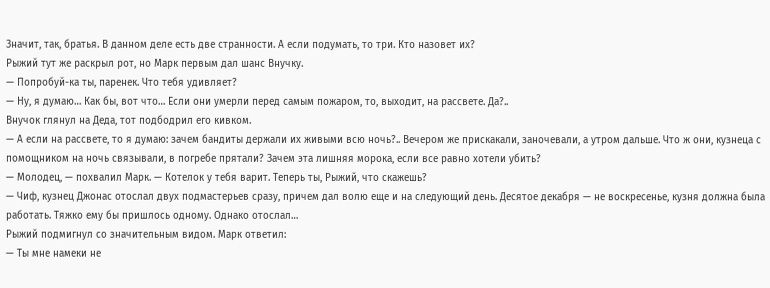Значит, так, братья. В данном деле есть две странности. А если подумать, то три. Кто назовет их?
Рыжий тут же раскрыл рот, но Марк первым дал шанс Внучку.
— Попробуй-ка ты, паренек. Что тебя удивляет?
— Ну, я думаю… Как бы, вот что… Если они умерли перед самым пожаром, то, выходит, на рассвете. Да?..
Внучок глянул на Деда, тот подбодрил его кивком.
— А если на рассвете, то я думаю: зачем бандиты держали их живыми всю ночь?.. Вечером же прискакали, заночевали, а утром дальше. Что ж они, кузнеца с помощником на ночь связывали, в погребе прятали? Зачем эта лишняя морока, если все равно хотели убить?
— Молодец, — похвалил Марк. — Котелок у тебя варит. Теперь ты, Рыжий, что скажешь?
— Чиф, кузнец Джонас отослал двух подмастерьев сразу, причем дал волю еще и на следующий день. Десятое декабря — не воскресенье, кузня должна была работать. Тяжко ему бы пришлось одному. Однако отослал…
Рыжий подмигнул со значительным видом. Марк ответил:
— Ты мне намеки не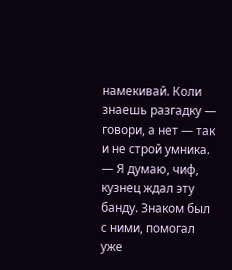намекивай. Коли знаешь разгадку — говори, а нет — так и не строй умника.
— Я думаю, чиф, кузнец ждал эту банду. Знаком был с ними, помогал уже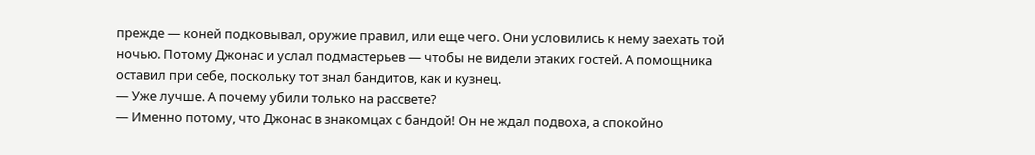прежде — коней подковывал, оружие правил, или еще чего. Они условились к нему заехать той ночью. Потому Джонас и услал подмастерьев — чтобы не видели этаких гостей. А помощника оставил при себе, поскольку тот знал бандитов, как и кузнец.
— Уже лучше. А почему убили только на рассвете?
— Именно потому, что Джонас в знакомцах с бандой! Он не ждал подвоха, а спокойно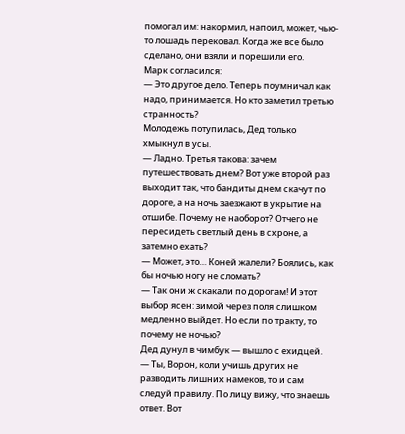помогал им: накормил, напоил, может, чью-то лошадь перековал. Когда же все было сделано, они взяли и порешили его.
Марк согласился:
— Это другое дело. Теперь поумничал как надо, принимается. Но кто заметил третью странность?
Молодежь потупилась, Дед только хмыкнул в усы.
— Ладно. Третья такова: зачем путешествовать днем? Вот уже второй раз выходит так, что бандиты днем скачут по дороге, а на ночь заезжают в укрытие на отшибе. Почему не наоборот? Отчего не пересидеть светлый день в схроне, а затемно ехать?
— Может, это… Коней жалели? Боялись, как бы ночью ногу не сломать?
— Так они ж скакали по дорогам! И этот выбор ясен: зимой через поля слишком медленно выйдет. Но если по тракту, то почему не ночью?
Дед дунул в чимбук — вышло с ехидцей.
— Ты, Ворон, коли учишь других не разводить лишних намеков, то и сам следуй правилу. По лицу вижу, что знаешь ответ. Вот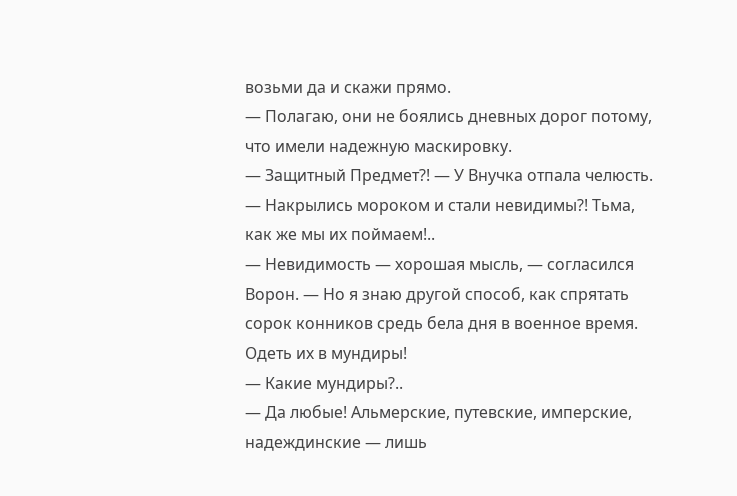возьми да и скажи прямо.
— Полагаю, они не боялись дневных дорог потому, что имели надежную маскировку.
— Защитный Предмет?! — У Внучка отпала челюсть. — Накрылись мороком и стали невидимы?! Тьма, как же мы их поймаем!..
— Невидимость — хорошая мысль, — согласился Ворон. — Но я знаю другой способ, как спрятать сорок конников средь бела дня в военное время. Одеть их в мундиры!
— Какие мундиры?..
— Да любые! Альмерские, путевские, имперские, надеждинские — лишь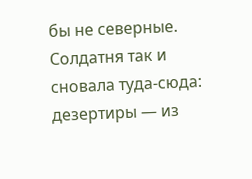бы не северные. Солдатня так и сновала туда-сюда: дезертиры — из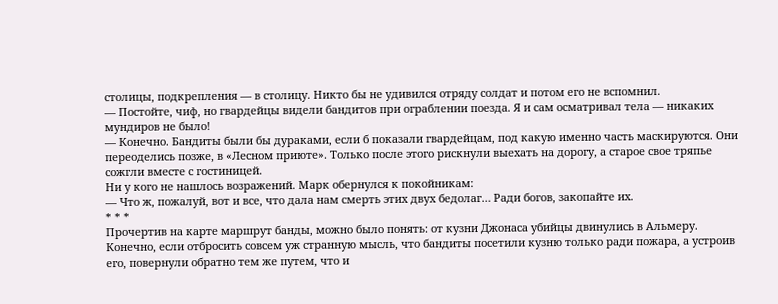столицы, подкрепления — в столицу. Никто бы не удивился отряду солдат и потом его не вспомнил.
— Постойте, чиф, но гвардейцы видели бандитов при ограблении поезда. Я и сам осматривал тела — никаких мундиров не было!
— Конечно. Бандиты были бы дураками, если б показали гвардейцам, под какую именно часть маскируются. Они переоделись позже, в «Лесном приюте». Только после этого рискнули выехать на дорогу, а старое свое тряпье сожгли вместе с гостиницей.
Ни у кого не нашлось возражений. Марк обернулся к покойникам:
— Что ж, пожалуй, вот и все, что дала нам смерть этих двух бедолаг… Ради богов, закопайте их.
* * *
Прочертив на карте маршрут банды, можно было понять: от кузни Джонаса убийцы двинулись в Альмеру. Конечно, если отбросить совсем уж странную мысль, что бандиты посетили кузню только ради пожара, а устроив его, повернули обратно тем же путем, что и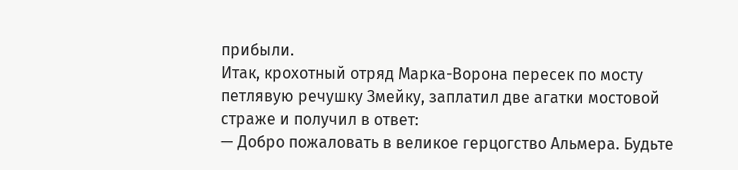прибыли.
Итак, крохотный отряд Марка-Ворона пересек по мосту петлявую речушку Змейку, заплатил две агатки мостовой страже и получил в ответ:
— Добро пожаловать в великое герцогство Альмера. Будьте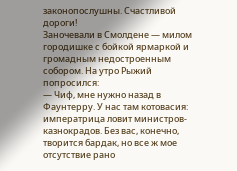законопослушны. Счастливой дороги!
Заночевали в Смолдене — милом городишке с бойкой ярмаркой и громадным недостроенным собором. На утро Рыжий попросился:
— Чиф, мне нужно назад в Фаунтерру. У нас там котовасия: императрица ловит министров-казнокрадов. Без вас, конечно, творится бардак, но все ж мое отсутствие рано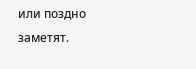или поздно заметят.